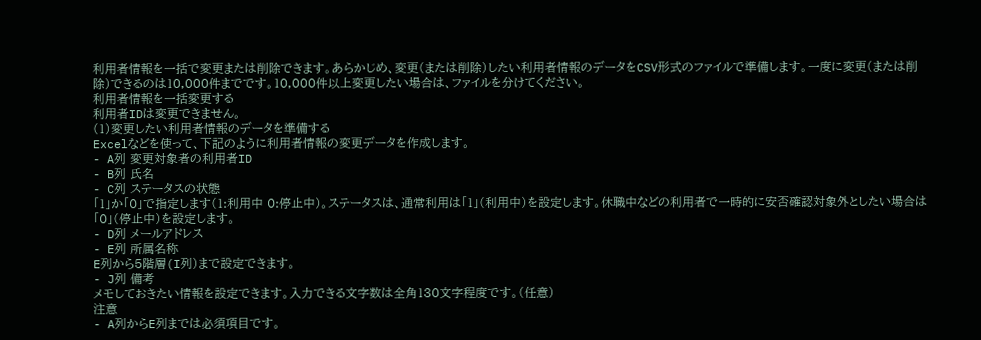利用者情報を一括で変更または削除できます。あらかじめ、変更(または削除)したい利用者情報のデータをCSV形式のファイルで準備します。一度に変更(または削除)できるのは10,000件までです。10,000件以上変更したい場合は、ファイルを分けてください。
利用者情報を一括変更する
利用者IDは変更できません。
(1)変更したい利用者情報のデータを準備する
Excelなどを使って、下記のように利用者情報の変更データを作成します。
- A列 変更対象者の利用者ID
- B列 氏名
- C列 ステータスの状態
「1」か「0」で指定します(1:利用中 0:停止中)。ステータスは、通常利用は「1」(利用中)を設定します。休職中などの利用者で一時的に安否確認対象外としたい場合は「0」(停止中)を設定します。
- D列 メールアドレス
- E列 所属名称
E列から5階層(I列)まで設定できます。
- J列 備考
メモしておきたい情報を設定できます。入力できる文字数は全角130文字程度です。(任意)
注意
- A列からE列までは必須項目です。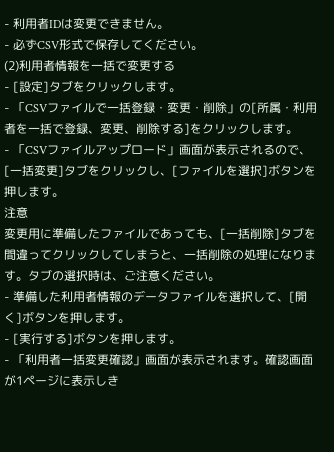- 利用者IDは変更できません。
- 必ずCSV形式で保存してください。
(2)利用者情報を一括で変更する
- [設定]タブをクリックします。
- 「CSVファイルで一括登録・変更・削除」の[所属・利用者を一括で登録、変更、削除する]をクリックします。
- 「CSVファイルアップロード」画面が表示されるので、[一括変更]タブをクリックし、[ファイルを選択]ボタンを押します。
注意
変更用に準備したファイルであっても、[一括削除]タブを間違ってクリックしてしまうと、一括削除の処理になります。タブの選択時は、ご注意ください。
- 準備した利用者情報のデータファイルを選択して、[開く]ボタンを押します。
- [実行する]ボタンを押します。
- 「利用者一括変更確認」画面が表示されます。確認画面が1ページに表示しき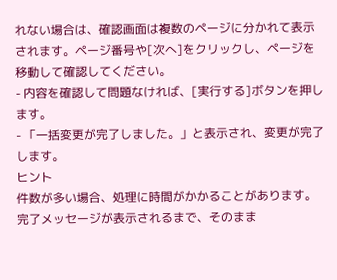れない場合は、確認画面は複数のページに分かれて表示されます。ページ番号や[次へ]をクリックし、ページを移動して確認してください。
- 内容を確認して問題なければ、[実行する]ボタンを押します。
- 「一括変更が完了しました。」と表示され、変更が完了します。
ヒント
件数が多い場合、処理に時間がかかることがあります。完了メッセージが表示されるまで、そのまま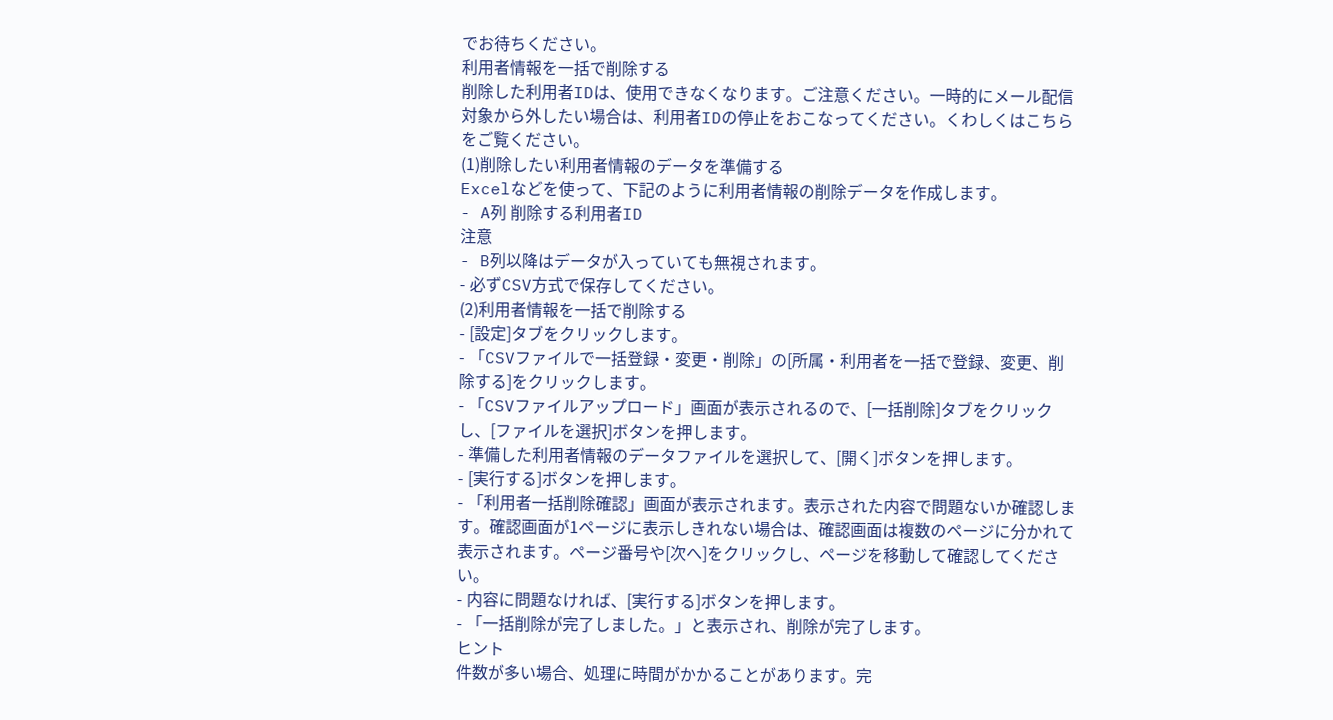でお待ちください。
利用者情報を一括で削除する
削除した利用者IDは、使用できなくなります。ご注意ください。一時的にメール配信対象から外したい場合は、利用者IDの停止をおこなってください。くわしくはこちらをご覧ください。
(1)削除したい利用者情報のデータを準備する
Excelなどを使って、下記のように利用者情報の削除データを作成します。
- A列 削除する利用者ID
注意
- B列以降はデータが入っていても無視されます。
- 必ずCSV方式で保存してください。
(2)利用者情報を一括で削除する
- [設定]タブをクリックします。
- 「CSVファイルで一括登録・変更・削除」の[所属・利用者を一括で登録、変更、削除する]をクリックします。
- 「CSVファイルアップロード」画面が表示されるので、[一括削除]タブをクリックし、[ファイルを選択]ボタンを押します。
- 準備した利用者情報のデータファイルを選択して、[開く]ボタンを押します。
- [実行する]ボタンを押します。
- 「利用者一括削除確認」画面が表示されます。表示された内容で問題ないか確認します。確認画面が1ページに表示しきれない場合は、確認画面は複数のページに分かれて表示されます。ページ番号や[次へ]をクリックし、ページを移動して確認してください。
- 内容に問題なければ、[実行する]ボタンを押します。
- 「一括削除が完了しました。」と表示され、削除が完了します。
ヒント
件数が多い場合、処理に時間がかかることがあります。完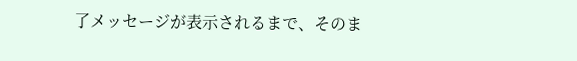了メッセージが表示されるまで、そのま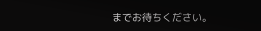までお待ちください。